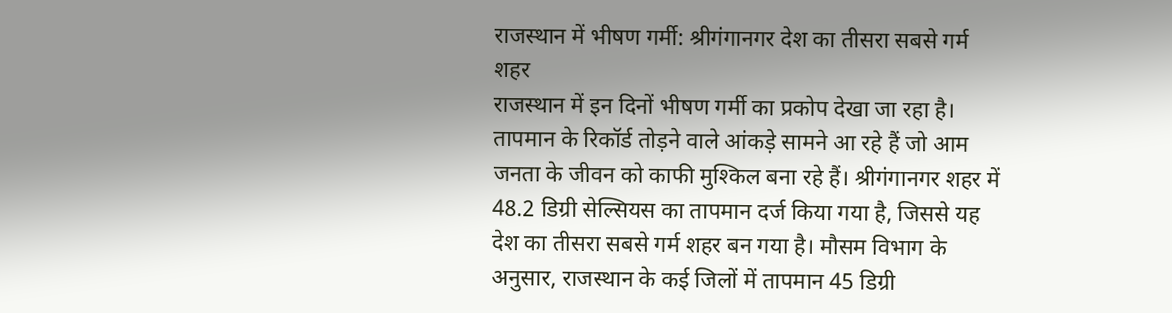राजस्थान में भीषण गर्मी: श्रीगंगानगर देश का तीसरा सबसे गर्म शहर
राजस्थान में इन दिनों भीषण गर्मी का प्रकोप देखा जा रहा है। तापमान के रिकॉर्ड तोड़ने वाले आंकड़े सामने आ रहे हैं जो आम जनता के जीवन को काफी मुश्किल बना रहे हैं। श्रीगंगानगर शहर में 48.2 डिग्री सेल्सियस का तापमान दर्ज किया गया है, जिससे यह देश का तीसरा सबसे गर्म शहर बन गया है। मौसम विभाग के अनुसार, राजस्थान के कई जिलों में तापमान 45 डिग्री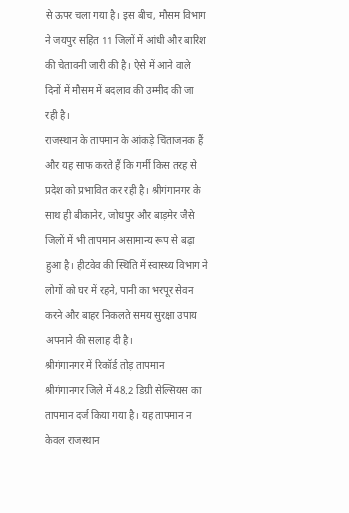से ऊपर चला गया है। इस बीच, मौसम विभाग ने जयपुर सहित 11 जिलों में आंधी और बारिश की चेतावनी जारी की है। ऐसे में आने वाले दिनों में मौसम में बदलाव की उम्मीद की जा रही है।
राजस्थान के तापमान के आंकड़े चिंताजनक हैं और यह साफ करते हैं कि गर्मी किस तरह से प्रदेश को प्रभावित कर रही है। श्रीगंगानगर के साथ ही बीकानेर, जोधपुर और बाड़मेर जैसे जिलों में भी तापमान असामान्य रूप से बढ़ा हुआ है। हीटवेव की स्थिति में स्वास्थ्य विभाग ने लोगों को घर में रहने, पानी का भरपूर सेवन करने और बाहर निकलते समय सुरक्षा उपाय अपनाने की सलाह दी है।
श्रीगंगानगर में रिकॉर्ड तोड़ तापमान
श्रीगंगानगर जिले में 48.2 डिग्री सेल्सियस का तापमान दर्ज किया गया है। यह तापमान न केवल राजस्थान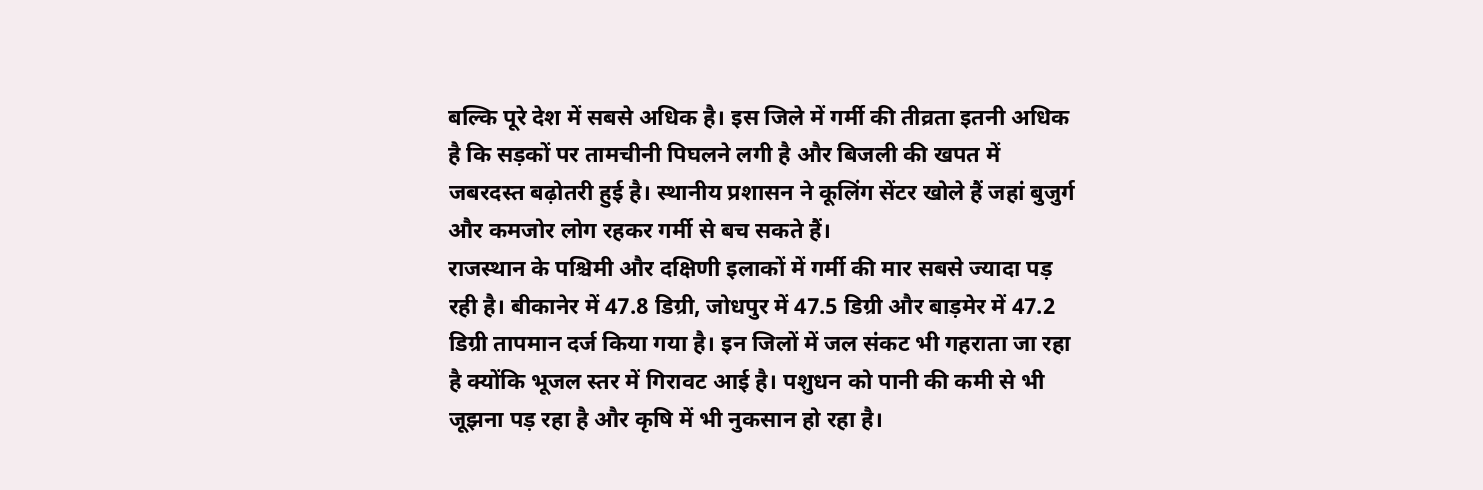बल्कि पूरे देश में सबसे अधिक है। इस जिले में गर्मी की तीव्रता इतनी अधिक है कि सड़कों पर तामचीनी पिघलने लगी है और बिजली की खपत में जबरदस्त बढ़ोतरी हुई है। स्थानीय प्रशासन ने कूलिंग सेंटर खोले हैं जहां बुजुर्ग और कमजोर लोग रहकर गर्मी से बच सकते हैं।
राजस्थान के पश्चिमी और दक्षिणी इलाकों में गर्मी की मार सबसे ज्यादा पड़ रही है। बीकानेर में 47.8 डिग्री, जोधपुर में 47.5 डिग्री और बाड़मेर में 47.2 डिग्री तापमान दर्ज किया गया है। इन जिलों में जल संकट भी गहराता जा रहा है क्योंकि भूजल स्तर में गिरावट आई है। पशुधन को पानी की कमी से भी जूझना पड़ रहा है और कृषि में भी नुकसान हो रहा है।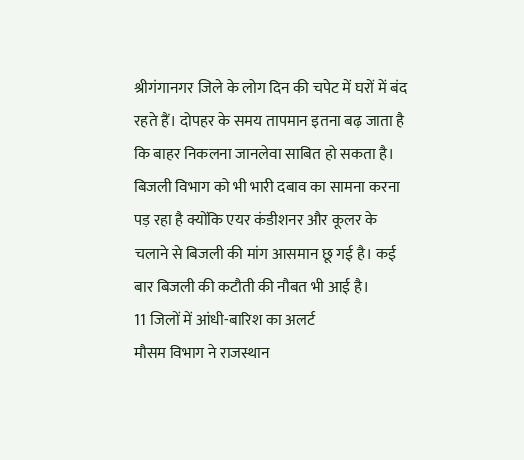श्रीगंगानगर जिले के लोग दिन की चपेट में घरों में बंद रहते हैं। दोपहर के समय तापमान इतना बढ़ जाता है कि बाहर निकलना जानलेवा साबित हो सकता है। बिजली विभाग को भी भारी दबाव का सामना करना पड़ रहा है क्योंकि एयर कंडीशनर और कूलर के चलाने से बिजली की मांग आसमान छू गई है। कई बार बिजली की कटौती की नौबत भी आई है।
11 जिलों में आंधी-बारिश का अलर्ट
मौसम विभाग ने राजस्थान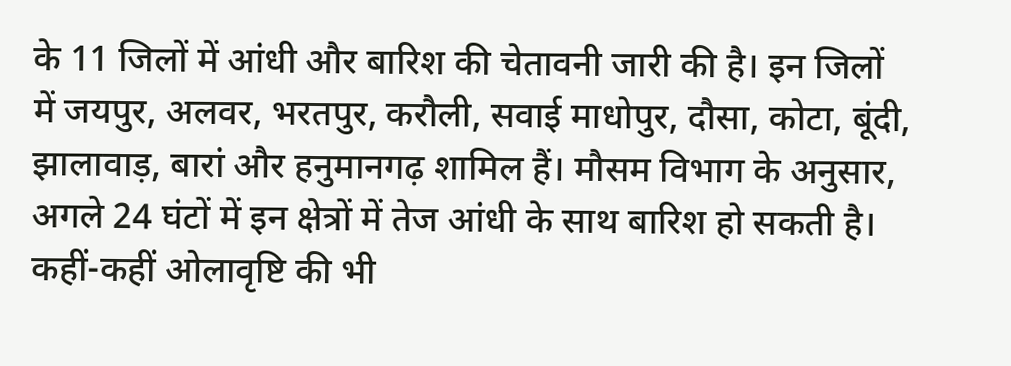के 11 जिलों में आंधी और बारिश की चेतावनी जारी की है। इन जिलों में जयपुर, अलवर, भरतपुर, करौली, सवाई माधोपुर, दौसा, कोटा, बूंदी, झालावाड़, बारां और हनुमानगढ़ शामिल हैं। मौसम विभाग के अनुसार, अगले 24 घंटों में इन क्षेत्रों में तेज आंधी के साथ बारिश हो सकती है। कहीं-कहीं ओलावृष्टि की भी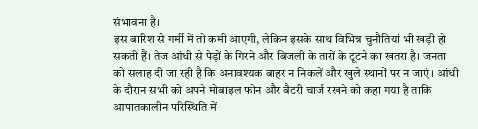संभावना है।
इस बारिश से गर्मी में तो कमी आएगी, लेकिन इसके साथ विभिन्न चुनौतियां भी खड़ी हो सकती हैं। तेज आंधी से पेड़ों के गिरने और बिजली के तारों के टूटने का खतरा है। जनता को सलाह दी जा रही है कि अनावश्यक बाहर न निकलें और खुले स्थानों पर न जाएं। आंधी के दौरान सभी को अपने मोबाइल फोन और बैटरी चार्ज रखने को कहा गया है ताकि आपातकालीन परिस्थिति में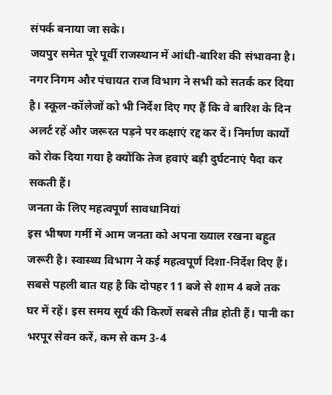संपर्क बनाया जा सके।
जयपुर समेत पूरे पूर्वी राजस्थान में आंधी-बारिश की संभावना है। नगर निगम और पंचायत राज विभाग ने सभी को सतर्क कर दिया है। स्कूल-कॉलेजों को भी निर्देश दिए गए हैं कि वे बारिश के दिन अलर्ट रहें और जरूरत पड़ने पर कक्षाएं रद्द कर दें। निर्माण कार्यों को रोक दिया गया है क्योंकि तेज हवाएं बड़ी दुर्घटनाएं पैदा कर सकती हैं।
जनता के लिए महत्वपूर्ण सावधानियां
इस भीषण गर्मी में आम जनता को अपना ख्याल रखना बहुत जरूरी है। स्वास्थ्य विभाग ने कई महत्वपूर्ण दिशा-निर्देश दिए हैं। सबसे पहली बात यह है कि दोपहर 11 बजे से शाम 4 बजे तक घर में रहें। इस समय सूर्य की किरणें सबसे तीव्र होती हैं। पानी का भरपूर सेवन करें, कम से कम 3-4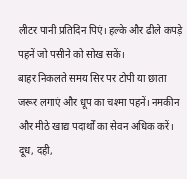लीटर पानी प्रतिदिन पिएं। हल्के और ढीले कपड़े पहनें जो पसीने को सोख सकें।
बाहर निकलते समय सिर पर टोपी या छाता जरूर लगाएं और धूप का चश्मा पहनें। नमकीन और मीठे खाद्य पदार्थों का सेवन अधिक करें। दूध, दही,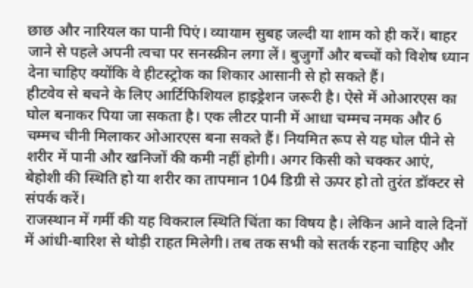छाछ और नारियल का पानी पिएं। व्यायाम सुबह जल्दी या शाम को ही करें। बाहर जाने से पहले अपनी त्वचा पर सनस्क्रीन लगा लें। बुजुर्गों और बच्चों को विशेष ध्यान देना चाहिए क्योंकि वे हीटस्ट्रोक का शिकार आसानी से हो सकते हैं।
हीटवेव से बचने के लिए आर्टिफिशियल हाइड्रेशन जरूरी है। ऐसे में ओआरएस का घोल बनाकर पिया जा सकता है। एक लीटर पानी में आधा चम्मच नमक और 6 चम्मच चीनी मिलाकर ओआरएस बना सकते हैं। नियमित रूप से यह घोल पीने से शरीर में पानी और खनिजों की कमी नहीं होगी। अगर किसी को चक्कर आएं, बेहोशी की स्थिति हो या शरीर का तापमान 104 डिग्री से ऊपर हो तो तुरंत डॉक्टर से संपर्क करें।
राजस्थान में गर्मी की यह विकराल स्थिति चिंता का विषय है। लेकिन आने वाले दिनों में आंधी-बारिश से थोड़ी राहत मिलेगी। तब तक सभी को सतर्क रहना चाहिए और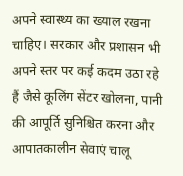अपने स्वास्थ्य का ख्याल रखना चाहिए। सरकार और प्रशासन भी अपने स्तर पर कई कदम उठा रहे हैं जैसे कूलिंग सेंटर खोलना, पानी की आपूर्ति सुनिश्चित करना और आपातकालीन सेवाएं चालू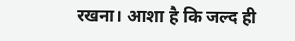रखना। आशा है कि जल्द ही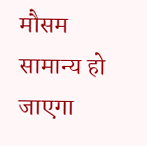मौसम सामान्य हो जाएगा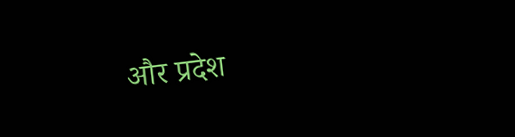और प्रदेश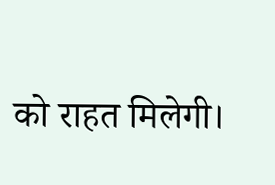को राहत मिलेगी।